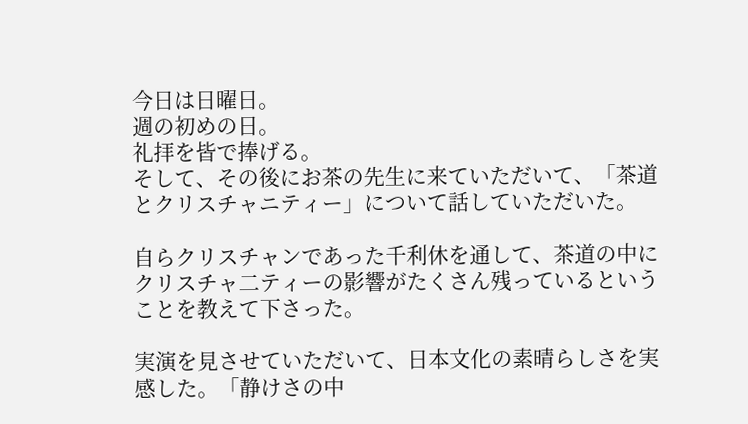今日は日曜日。
週の初めの日。
礼拝を皆で捧げる。
そして、その後にお茶の先生に来ていただいて、「茶道とクリスチャニティー」について話していただいた。

自らクリスチャンであった千利休を通して、茶道の中にクリスチャ二ティーの影響がたくさん残っているということを教えて下さった。

実演を見させていただいて、日本文化の素晴らしさを実感した。「静けさの中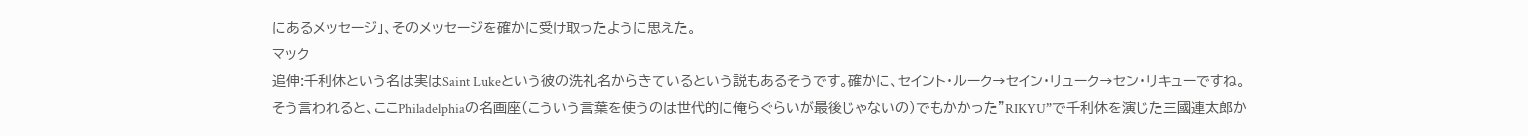にあるメッセージ」、そのメッセージを確かに受け取ったように思えた。
マック
追伸:千利休という名は実はSaint Lukeという彼の洗礼名からきているという説もあるそうです。確かに、セイント・ルーク→セイン・リューク→セン・リキューですね。
そう言われると、ここPhiladelphiaの名画座(こういう言葉を使うのは世代的に俺らぐらいが最後じゃないの)でもかかった”RIKYU”で千利休を演じた三國連太郎か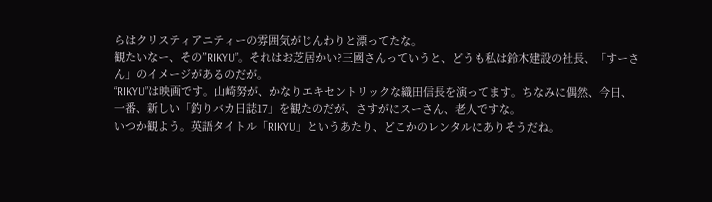らはクリスティアニティーの雰囲気がじんわりと漂ってたな。
観たいなー、その”RIKYU”。それはお芝居かい?三國さんっていうと、どうも私は鈴木建設の社長、「すーさん」のイメージがあるのだが。
“RIKYU”は映画です。山崎努が、かなりエキセントリックな織田信長を演ってます。ちなみに偶然、今日、一番、新しい「釣りバカ日誌17」を観たのだが、さすがにスーさん、老人ですな。
いつか観よう。英語タイトル「RIKYU」というあたり、どこかのレンタルにありそうだね。